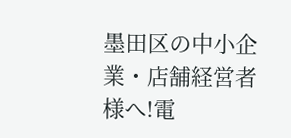墨田区の中小企業・店舗経営者様へ!電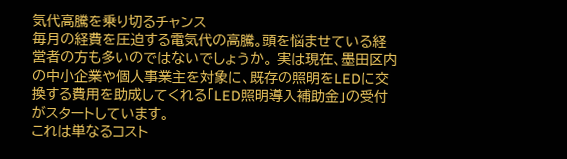気代高騰を乗り切るチャンス
毎月の経費を圧迫する電気代の高騰。頭を悩ませている経営者の方も多いのではないでしょうか。 実は現在、墨田区内の中小企業や個人事業主を対象に、既存の照明をLEDに交換する費用を助成してくれる「LED照明導入補助金」の受付がスタートしています。
これは単なるコスト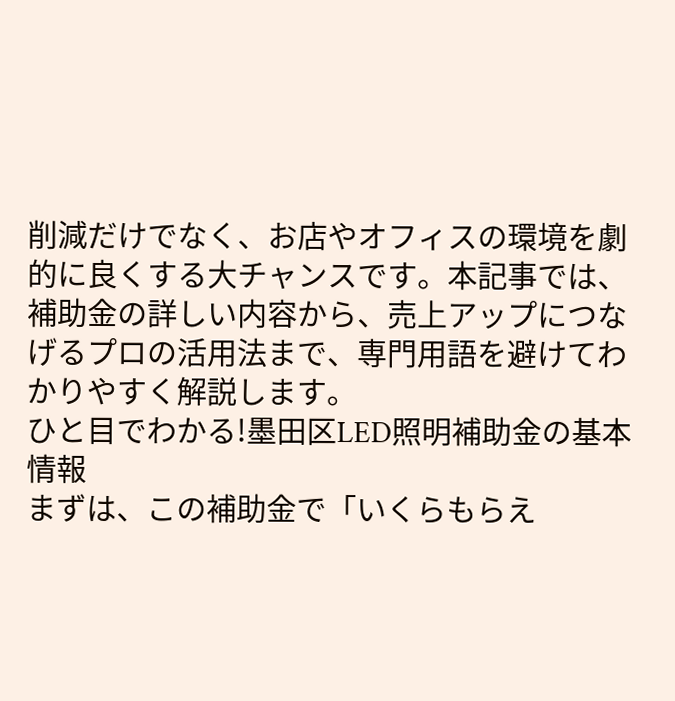削減だけでなく、お店やオフィスの環境を劇的に良くする大チャンスです。本記事では、補助金の詳しい内容から、売上アップにつなげるプロの活用法まで、専門用語を避けてわかりやすく解説します。
ひと目でわかる!墨田区LED照明補助金の基本情報
まずは、この補助金で「いくらもらえ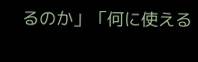るのか」「何に使える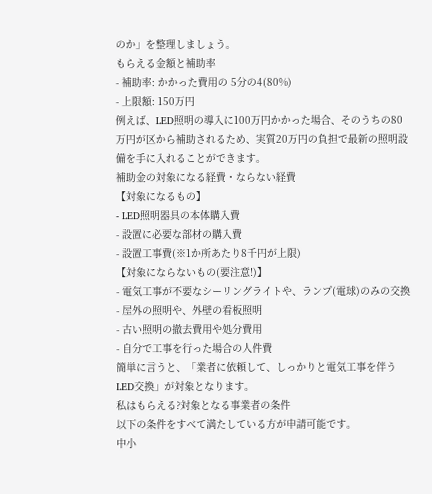のか」を整理しましょう。
もらえる金額と補助率
- 補助率: かかった費用の 5分の4(80%)
- 上限額: 150万円
例えば、LED照明の導入に100万円かかった場合、そのうちの80万円が区から補助されるため、実質20万円の負担で最新の照明設備を手に入れることができます。
補助金の対象になる経費・ならない経費
【対象になるもの】
- LED照明器具の本体購入費
- 設置に必要な部材の購入費
- 設置工事費(※1か所あたり8千円が上限)
【対象にならないもの(要注意!)】
- 電気工事が不要なシーリングライトや、ランプ(電球)のみの交換
- 屋外の照明や、外壁の看板照明
- 古い照明の撤去費用や処分費用
- 自分で工事を行った場合の人件費
簡単に言うと、「業者に依頼して、しっかりと電気工事を伴うLED交換」が対象となります。
私はもらえる?対象となる事業者の条件
以下の条件をすべて満たしている方が申請可能です。
中小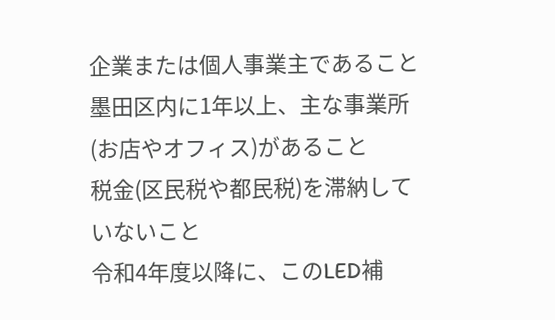企業または個人事業主であること
墨田区内に1年以上、主な事業所(お店やオフィス)があること
税金(区民税や都民税)を滞納していないこと
令和4年度以降に、このLED補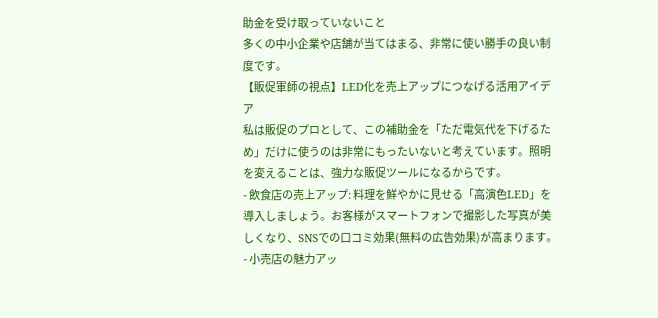助金を受け取っていないこと
多くの中小企業や店舗が当てはまる、非常に使い勝手の良い制度です。
【販促軍師の視点】LED化を売上アップにつなげる活用アイデア
私は販促のプロとして、この補助金を「ただ電気代を下げるため」だけに使うのは非常にもったいないと考えています。照明を変えることは、強力な販促ツールになるからです。
- 飲食店の売上アップ: 料理を鮮やかに見せる「高演色LED」を導入しましょう。お客様がスマートフォンで撮影した写真が美しくなり、SNSでの口コミ効果(無料の広告効果)が高まります。
- 小売店の魅力アッ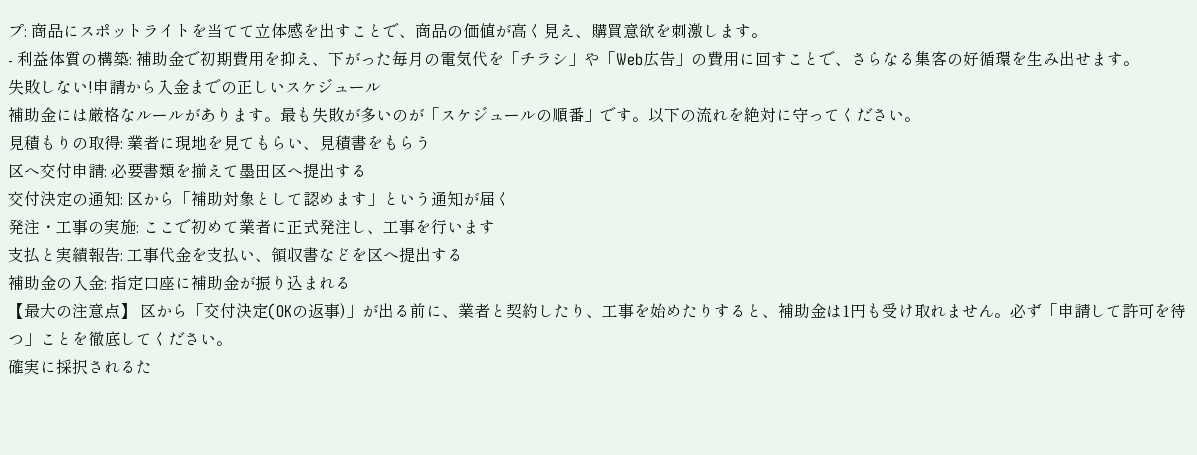プ: 商品にスポットライトを当てて立体感を出すことで、商品の価値が高く見え、購買意欲を刺激します。
- 利益体質の構築: 補助金で初期費用を抑え、下がった毎月の電気代を「チラシ」や「Web広告」の費用に回すことで、さらなる集客の好循環を生み出せます。
失敗しない!申請から入金までの正しいスケジュール
補助金には厳格なルールがあります。最も失敗が多いのが「スケジュールの順番」です。以下の流れを絶対に守ってください。
見積もりの取得: 業者に現地を見てもらい、見積書をもらう
区へ交付申請: 必要書類を揃えて墨田区へ提出する
交付決定の通知: 区から「補助対象として認めます」という通知が届く
発注・工事の実施: ここで初めて業者に正式発注し、工事を行います
支払と実績報告: 工事代金を支払い、領収書などを区へ提出する
補助金の入金: 指定口座に補助金が振り込まれる
【最大の注意点】 区から「交付決定(OKの返事)」が出る前に、業者と契約したり、工事を始めたりすると、補助金は1円も受け取れません。必ず「申請して許可を待つ」ことを徹底してください。
確実に採択されるた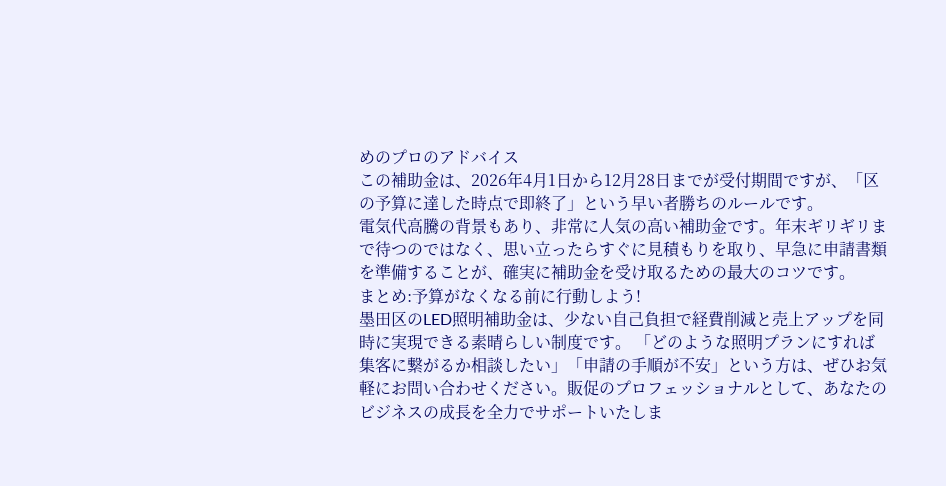めのプロのアドバイス
この補助金は、2026年4月1日から12月28日までが受付期間ですが、「区の予算に達した時点で即終了」という早い者勝ちのルールです。
電気代高騰の背景もあり、非常に人気の高い補助金です。年末ギリギリまで待つのではなく、思い立ったらすぐに見積もりを取り、早急に申請書類を準備することが、確実に補助金を受け取るための最大のコツです。
まとめ:予算がなくなる前に行動しよう!
墨田区のLED照明補助金は、少ない自己負担で経費削減と売上アップを同時に実現できる素晴らしい制度です。 「どのような照明プランにすれば集客に繋がるか相談したい」「申請の手順が不安」という方は、ぜひお気軽にお問い合わせください。販促のプロフェッショナルとして、あなたのビジネスの成長を全力でサポートいたしま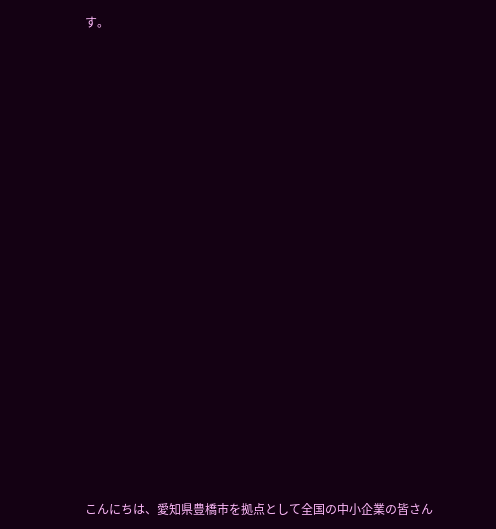す。



















こんにちは、愛知県豊橋市を拠点として全国の中小企業の皆さん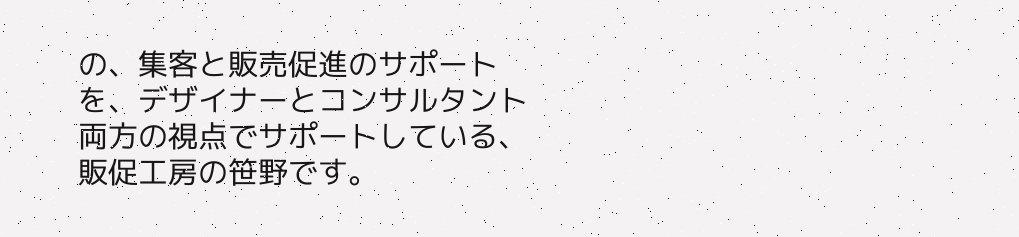の、集客と販売促進のサポートを、デザイナーとコンサルタント両方の視点でサポートしている、販促工房の笹野です。